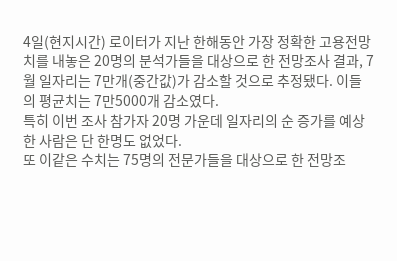4일(현지시간) 로이터가 지난 한해동안 가장 정확한 고용전망치를 내놓은 20명의 분석가들을 대상으로 한 전망조사 결과, 7월 일자리는 7만개(중간값)가 감소할 것으로 추정됐다. 이들의 평균치는 7만5000개 감소였다.
특히 이번 조사 참가자 20명 가운데 일자리의 순 증가를 예상한 사람은 단 한명도 없었다.
또 이같은 수치는 75명의 전문가들을 대상으로 한 전망조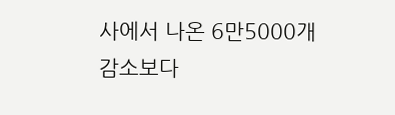사에서 나온 6만5000개 감소보다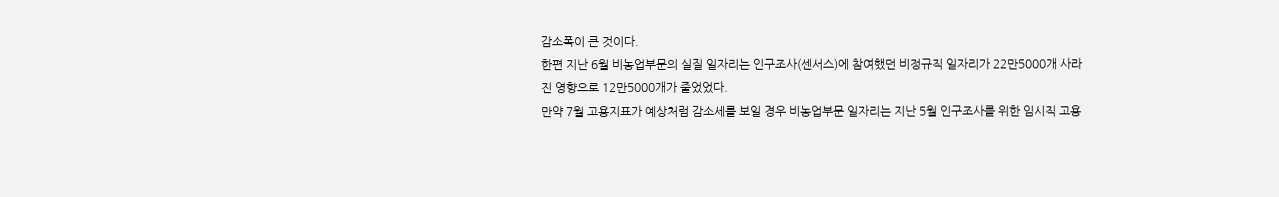감소폭이 큰 것이다.
한편 지난 6월 비농업부문의 실질 일자리는 인구조사(센서스)에 참여했던 비정규직 일자리가 22만5000개 사라진 영향으로 12만5000개가 줄었었다.
만약 7월 고용지표가 예상처럼 감소세를 보일 경우 비농업부문 일자리는 지난 5월 인구조사를 위한 임시직 고용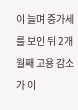이 늘며 증가세를 보인 뒤 2개월째 고용 감소가 이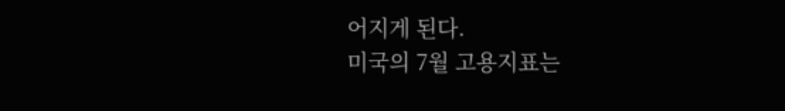어지게 된다.
미국의 7월 고용지표는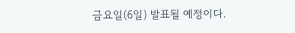금요일(6일) 발표될 예정이다.